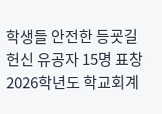학생들 안전한 등굣길 헌신 유공자 15명 표창
2026학년도 학교회계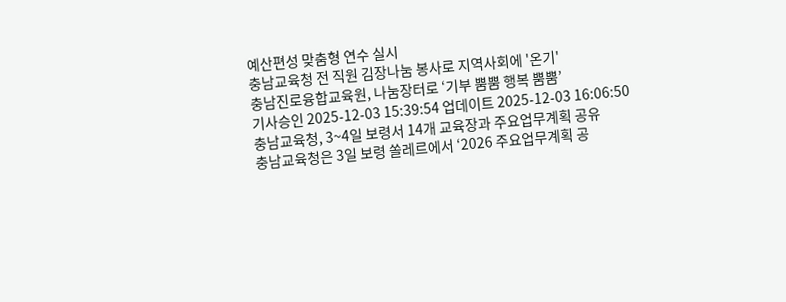예산편성 맞춤형 연수 실시
충남교육청 전 직원 김장나눔 봉사로 지역사회에 '온기'
충남진로융합교육원, 나눔장터로 ‘기부 뿜뿜 행복 뿜뿜’
기사승인 2025-12-03 15:39:54 업데이트 2025-12-03 16:06:50
충남교육청, 3~4일 보령서 14개 교육장과 주요업무계획 공유
충남교육청은 3일 보령 쏠레르에서 ‘2026 주요업무계획 공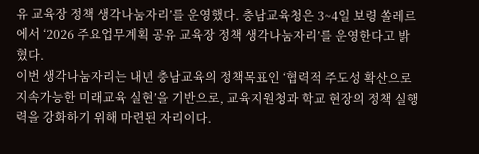유 교육장 정책 생각나눔자리’를 운영했다. 충남교육청은 3~4일 보령 쏠레르에서 ‘2026 주요업무계획 공유 교육장 정책 생각나눔자리’를 운영한다고 밝혔다.
이번 생각나눔자리는 내년 충남교육의 정책목표인 ‘협력적 주도성 확산으로 지속가능한 미래교육 실현’을 기반으로, 교육지원청과 학교 현장의 정책 실행력을 강화하기 위해 마련된 자리이다.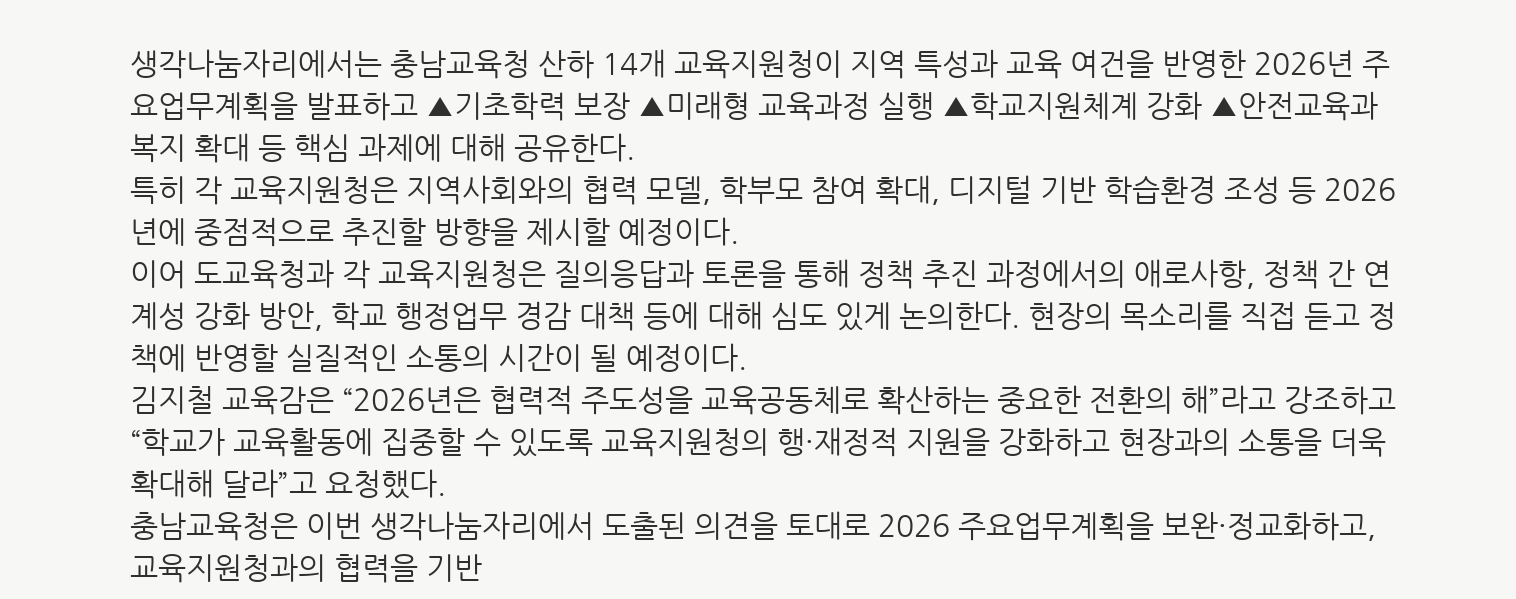생각나눔자리에서는 충남교육청 산하 14개 교육지원청이 지역 특성과 교육 여건을 반영한 2026년 주요업무계획을 발표하고 ▲기초학력 보장 ▲미래형 교육과정 실행 ▲학교지원체계 강화 ▲안전교육과 복지 확대 등 핵심 과제에 대해 공유한다.
특히 각 교육지원청은 지역사회와의 협력 모델, 학부모 참여 확대, 디지털 기반 학습환경 조성 등 2026년에 중점적으로 추진할 방향을 제시할 예정이다.
이어 도교육청과 각 교육지원청은 질의응답과 토론을 통해 정책 추진 과정에서의 애로사항, 정책 간 연계성 강화 방안, 학교 행정업무 경감 대책 등에 대해 심도 있게 논의한다. 현장의 목소리를 직접 듣고 정책에 반영할 실질적인 소통의 시간이 될 예정이다.
김지철 교육감은 “2026년은 협력적 주도성을 교육공동체로 확산하는 중요한 전환의 해”라고 강조하고 “학교가 교육활동에 집중할 수 있도록 교육지원청의 행·재정적 지원을 강화하고 현장과의 소통을 더욱 확대해 달라”고 요청했다.
충남교육청은 이번 생각나눔자리에서 도출된 의견을 토대로 2026 주요업무계획을 보완·정교화하고, 교육지원청과의 협력을 기반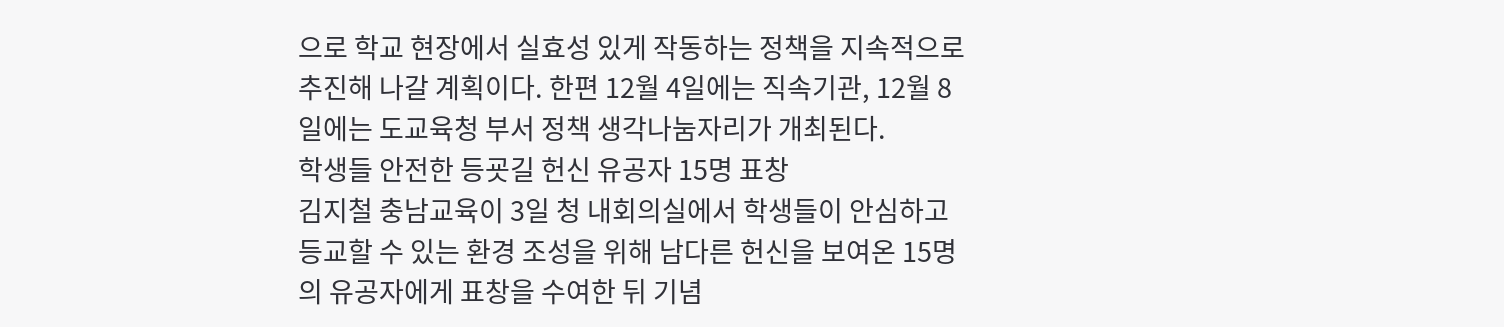으로 학교 현장에서 실효성 있게 작동하는 정책을 지속적으로 추진해 나갈 계획이다. 한편 12월 4일에는 직속기관, 12월 8일에는 도교육청 부서 정책 생각나눔자리가 개최된다.
학생들 안전한 등굣길 헌신 유공자 15명 표창
김지철 충남교육이 3일 청 내회의실에서 학생들이 안심하고 등교할 수 있는 환경 조성을 위해 남다른 헌신을 보여온 15명의 유공자에게 표창을 수여한 뒤 기념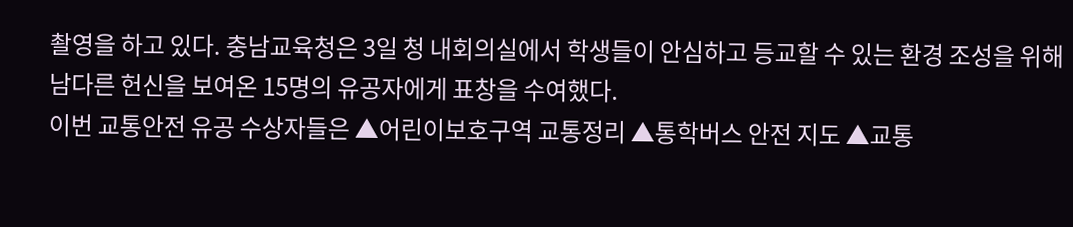촬영을 하고 있다. 충남교육청은 3일 청 내회의실에서 학생들이 안심하고 등교할 수 있는 환경 조성을 위해 남다른 헌신을 보여온 15명의 유공자에게 표창을 수여했다.
이번 교통안전 유공 수상자들은 ▲어린이보호구역 교통정리 ▲통학버스 안전 지도 ▲교통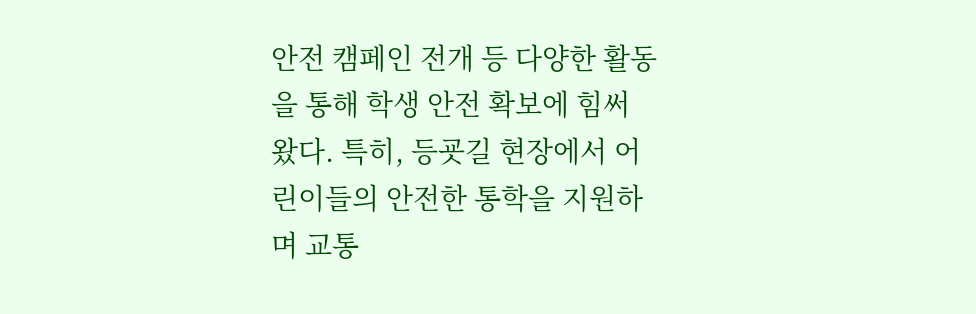안전 캠페인 전개 등 다양한 활동을 통해 학생 안전 확보에 힘써 왔다. 특히, 등굣길 현장에서 어린이들의 안전한 통학을 지원하며 교통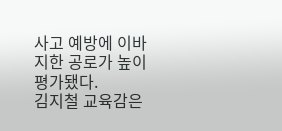사고 예방에 이바지한 공로가 높이 평가됐다.
김지철 교육감은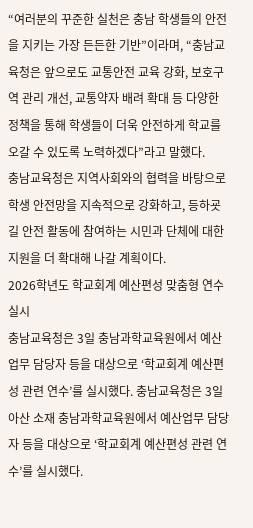“여러분의 꾸준한 실천은 충남 학생들의 안전을 지키는 가장 든든한 기반”이라며, “충남교육청은 앞으로도 교통안전 교육 강화, 보호구역 관리 개선, 교통약자 배려 확대 등 다양한 정책을 통해 학생들이 더욱 안전하게 학교를 오갈 수 있도록 노력하겠다”라고 말했다.
충남교육청은 지역사회와의 협력을 바탕으로 학생 안전망을 지속적으로 강화하고, 등하굣길 안전 활동에 참여하는 시민과 단체에 대한 지원을 더 확대해 나갈 계획이다.
2026학년도 학교회계 예산편성 맞춤형 연수 실시
충남교육청은 3일 충남과학교육원에서 예산업무 담당자 등을 대상으로 ‘학교회계 예산편성 관련 연수’를 실시했다. 충남교육청은 3일 아산 소재 충남과학교육원에서 예산업무 담당자 등을 대상으로 ‘학교회계 예산편성 관련 연수’를 실시했다.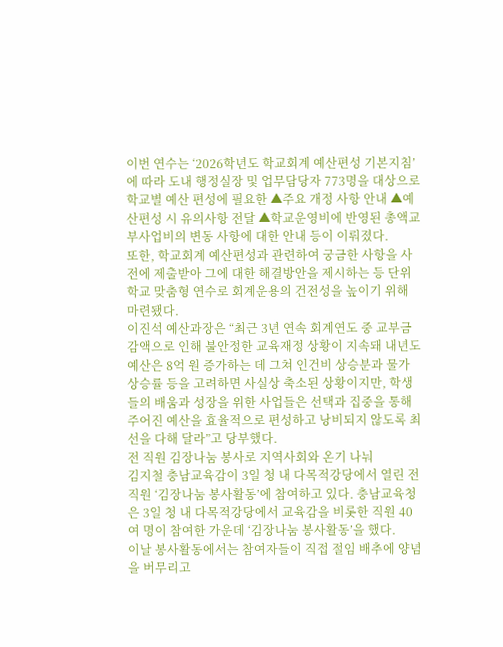이번 연수는 ‘2026학년도 학교회계 예산편성 기본지침’에 따라 도내 행정실장 및 업무담당자 773명을 대상으로 학교별 예산 편성에 필요한 ▲주요 개정 사항 안내 ▲예산편성 시 유의사항 전달 ▲학교운영비에 반영된 총액교부사업비의 변동 사항에 대한 안내 등이 이뤄졌다.
또한, 학교회계 예산편성과 관련하여 궁금한 사항을 사전에 제출받아 그에 대한 해결방안을 제시하는 등 단위학교 맞춤형 연수로 회계운용의 건전성을 높이기 위해 마련됐다.
이진석 예산과장은 “최근 3년 연속 회계연도 중 교부금 감액으로 인해 불안정한 교육재정 상황이 지속돼 내년도 예산은 8억 원 증가하는 데 그쳐 인건비 상승분과 물가상승률 등을 고려하면 사실상 축소된 상황이지만, 학생들의 배움과 성장을 위한 사업들은 선택과 집중을 통해 주어진 예산을 효율적으로 편성하고 낭비되지 않도록 최선을 다해 달라”고 당부했다.
전 직원 김장나눔 봉사로 지역사회와 온기 나눠
김지철 충남교육감이 3일 청 내 다목적강당에서 열린 전 직원 ‘김장나눔 봉사활동’에 참여하고 있다. 충남교육청은 3일 청 내 다목적강당에서 교육감을 비롯한 직원 40여 명이 참여한 가운데 ‘김장나눔 봉사활동’을 했다.
이날 봉사활동에서는 참여자들이 직접 절임 배추에 양념을 버무리고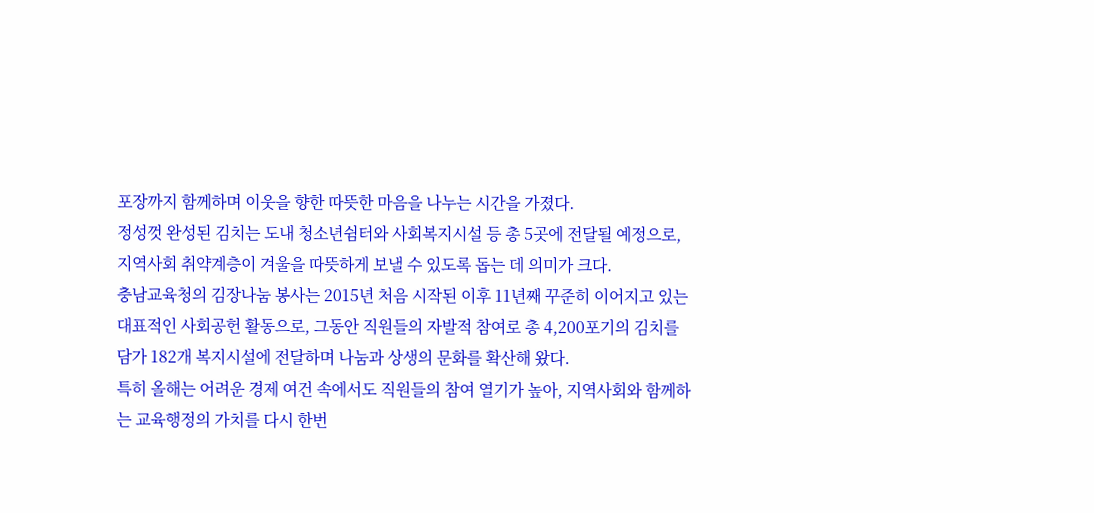포장까지 함께하며 이웃을 향한 따뜻한 마음을 나누는 시간을 가졌다.
정성껏 완성된 김치는 도내 청소년쉼터와 사회복지시설 등 총 5곳에 전달될 예정으로, 지역사회 취약계층이 겨울을 따뜻하게 보낼 수 있도록 돕는 데 의미가 크다.
충남교육청의 김장나눔 봉사는 2015년 처음 시작된 이후 11년째 꾸준히 이어지고 있는 대표적인 사회공헌 활동으로, 그동안 직원들의 자발적 참여로 총 4,200포기의 김치를 담가 182개 복지시설에 전달하며 나눔과 상생의 문화를 확산해 왔다.
특히 올해는 어려운 경제 여건 속에서도 직원들의 참여 열기가 높아, 지역사회와 함께하는 교육행정의 가치를 다시 한번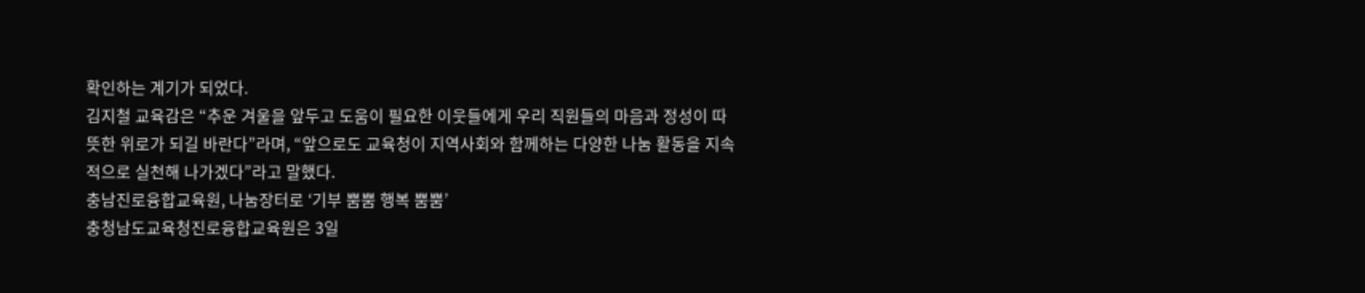확인하는 계기가 되었다.
김지철 교육감은 “추운 겨울을 앞두고 도움이 필요한 이웃들에게 우리 직원들의 마음과 정성이 따뜻한 위로가 되길 바란다”라며, “앞으로도 교육청이 지역사회와 함께하는 다양한 나눔 활동을 지속적으로 실천해 나가겠다”라고 말했다.
충남진로융합교육원, 나눔장터로 ‘기부 뿜뿜 행복 뿜뿜’
충청남도교육청진로융합교육원은 3일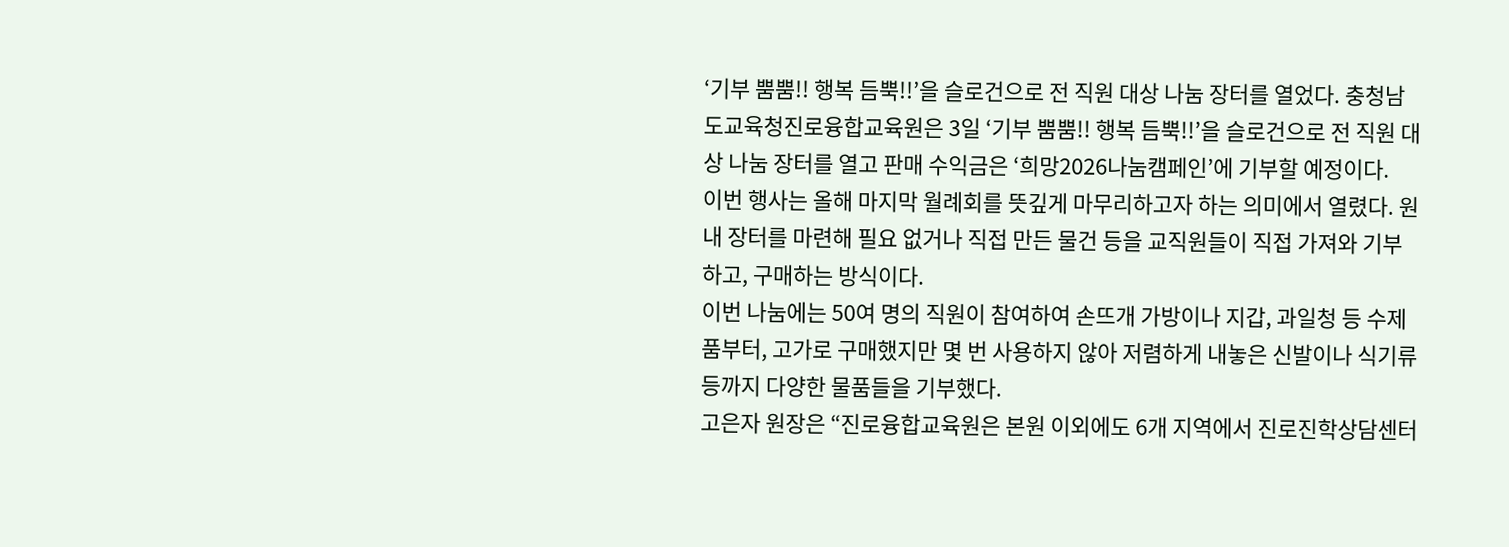‘기부 뿜뿜!! 행복 듬뿍!!’을 슬로건으로 전 직원 대상 나눔 장터를 열었다. 충청남도교육청진로융합교육원은 3일 ‘기부 뿜뿜!! 행복 듬뿍!!’을 슬로건으로 전 직원 대상 나눔 장터를 열고 판매 수익금은 ‘희망2026나눔캠페인’에 기부할 예정이다.
이번 행사는 올해 마지막 월례회를 뜻깊게 마무리하고자 하는 의미에서 열렸다. 원내 장터를 마련해 필요 없거나 직접 만든 물건 등을 교직원들이 직접 가져와 기부하고, 구매하는 방식이다.
이번 나눔에는 50여 명의 직원이 참여하여 손뜨개 가방이나 지갑, 과일청 등 수제품부터, 고가로 구매했지만 몇 번 사용하지 않아 저렴하게 내놓은 신발이나 식기류 등까지 다양한 물품들을 기부했다.
고은자 원장은 “진로융합교육원은 본원 이외에도 6개 지역에서 진로진학상담센터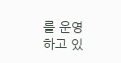를 운영하고 있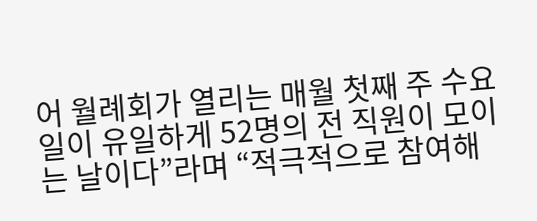어 월례회가 열리는 매월 첫째 주 수요일이 유일하게 52명의 전 직원이 모이는 날이다”라며 “적극적으로 참여해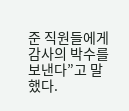준 직원들에게 감사의 박수를 보낸다”고 말했다.